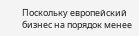Поскольку европейский бизнес на порядок менее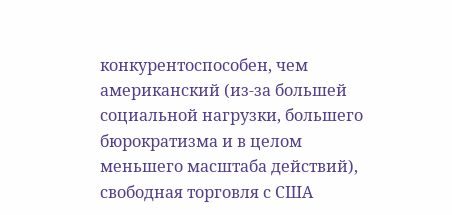конкурентоспособен, чем американский (из-за большей социальной нагрузки, большего бюрократизма и в целом меньшего масштаба действий), свободная торговля с США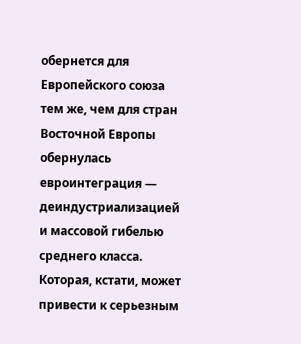обернется для Европейского союза тем же, чем для стран Восточной Европы обернулась евроинтеграция — деиндустриализацией и массовой гибелью среднего класса. Которая, кстати, может привести к серьезным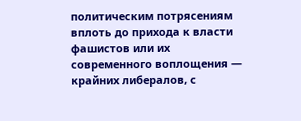политическим потрясениям вплоть до прихода к власти фашистов или их современного воплощения — крайних либералов, с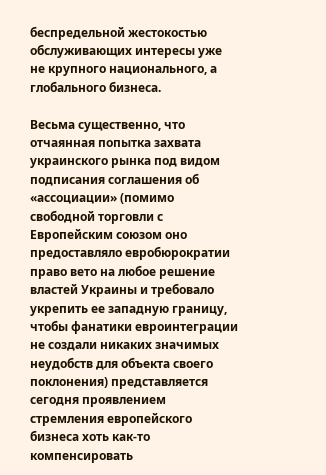беспредельной жестокостью обслуживающих интересы уже не крупного национального, а глобального бизнеса.

Весьма существенно, что отчаянная попытка захвата украинского рынка под видом подписания соглашения об «ассоциации» (помимо свободной торговли с Европейским союзом оно предоставляло евробюрократии право вето на любое решение властей Украины и требовало укрепить ее западную границу, чтобы фанатики евроинтеграции не создали никаких значимых неудобств для объекта своего поклонения) представляется сегодня проявлением стремления европейского бизнеса хоть как-то компенсировать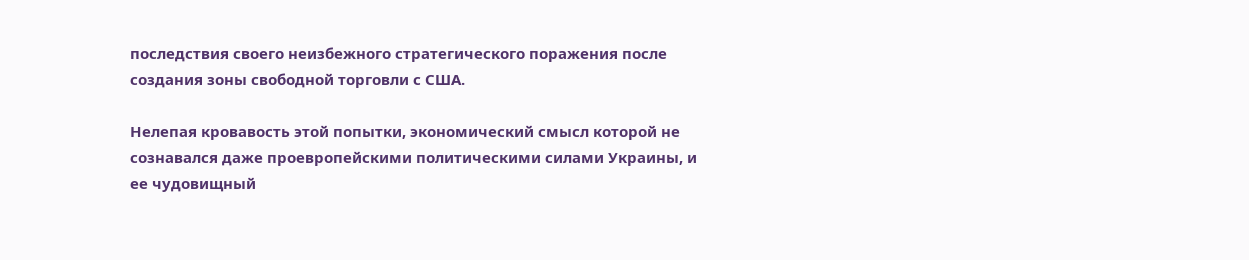последствия своего неизбежного стратегического поражения после создания зоны свободной торговли с США.

Нелепая кровавость этой попытки, экономический смысл которой не сознавался даже проевропейскими политическими силами Украины, и ее чудовищный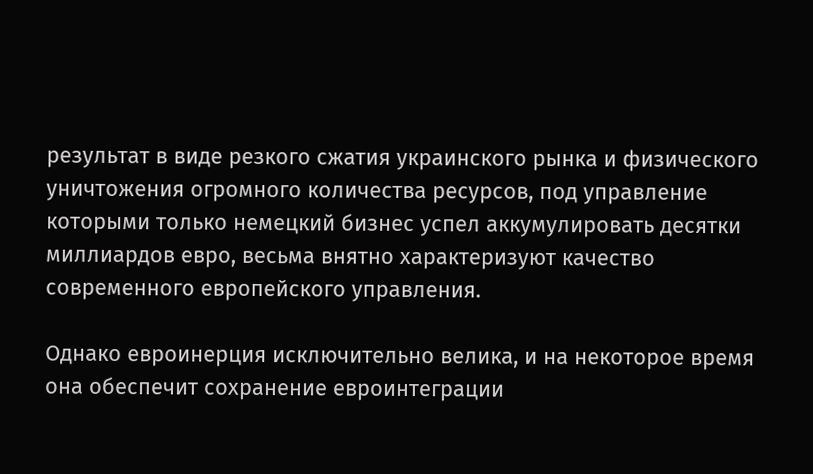результат в виде резкого сжатия украинского рынка и физического уничтожения огромного количества ресурсов, под управление которыми только немецкий бизнес успел аккумулировать десятки миллиардов евро, весьма внятно характеризуют качество современного европейского управления.

Однако евроинерция исключительно велика, и на некоторое время она обеспечит сохранение евроинтеграции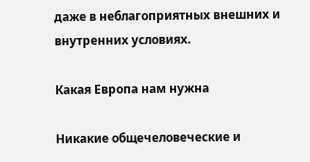даже в неблагоприятных внешних и внутренних условиях.

Какая Европа нам нужна

Никакие общечеловеческие и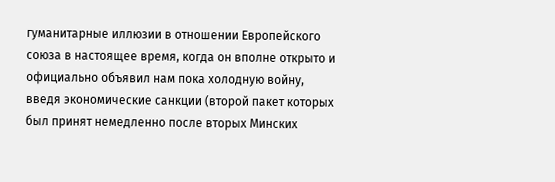гуманитарные иллюзии в отношении Европейского союза в настоящее время, когда он вполне открыто и официально объявил нам пока холодную войну, введя экономические санкции (второй пакет которых был принят немедленно после вторых Минских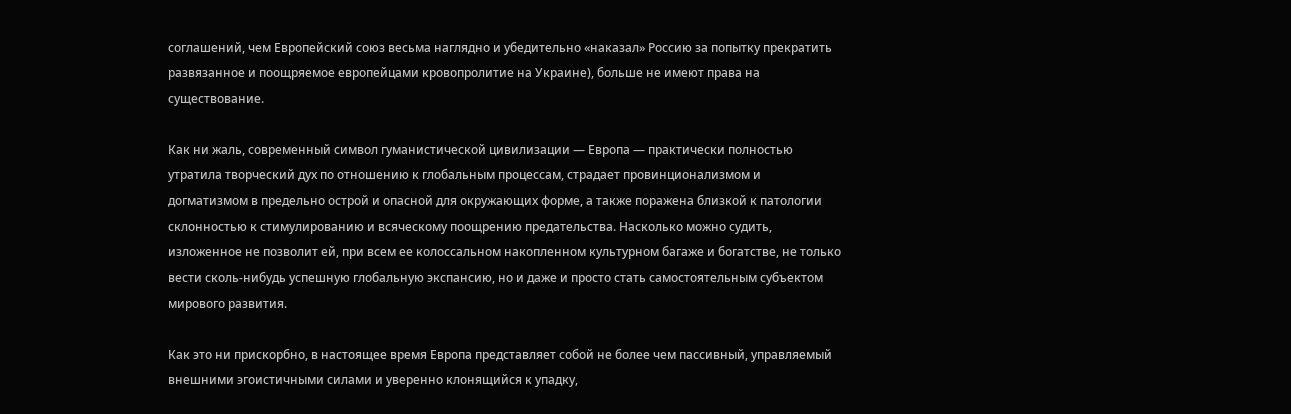соглашений, чем Европейский союз весьма наглядно и убедительно «наказал» Россию за попытку прекратить развязанное и поощряемое европейцами кровопролитие на Украине), больше не имеют права на существование.

Как ни жаль, современный символ гуманистической цивилизации — Европа — практически полностью утратила творческий дух по отношению к глобальным процессам, страдает провинционализмом и догматизмом в предельно острой и опасной для окружающих форме, а также поражена близкой к патологии склонностью к стимулированию и всяческому поощрению предательства. Насколько можно судить, изложенное не позволит ей, при всем ее колоссальном накопленном культурном багаже и богатстве, не только вести сколь-нибудь успешную глобальную экспансию, но и даже и просто стать самостоятельным субъектом мирового развития.

Как это ни прискорбно, в настоящее время Европа представляет собой не более чем пассивный, управляемый внешними эгоистичными силами и уверенно клонящийся к упадку,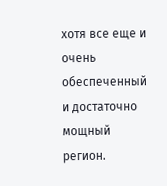хотя все еще и очень обеспеченный и достаточно мощный регион.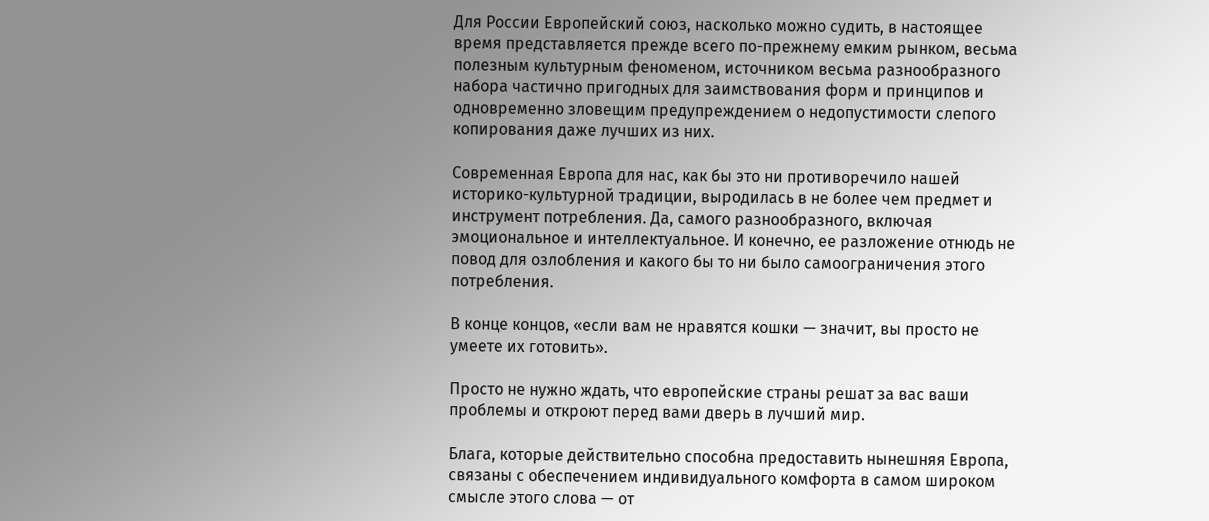Для России Европейский союз, насколько можно судить, в настоящее время представляется прежде всего по-прежнему емким рынком, весьма полезным культурным феноменом, источником весьма разнообразного набора частично пригодных для заимствования форм и принципов и одновременно зловещим предупреждением о недопустимости слепого копирования даже лучших из них.

Современная Европа для нас, как бы это ни противоречило нашей историко-культурной традиции, выродилась в не более чем предмет и инструмент потребления. Да, самого разнообразного, включая эмоциональное и интеллектуальное. И конечно, ее разложение отнюдь не повод для озлобления и какого бы то ни было самоограничения этого потребления.

В конце концов, «если вам не нравятся кошки — значит, вы просто не умеете их готовить».

Просто не нужно ждать, что европейские страны решат за вас ваши проблемы и откроют перед вами дверь в лучший мир.

Блага, которые действительно способна предоставить нынешняя Европа, связаны с обеспечением индивидуального комфорта в самом широком смысле этого слова — от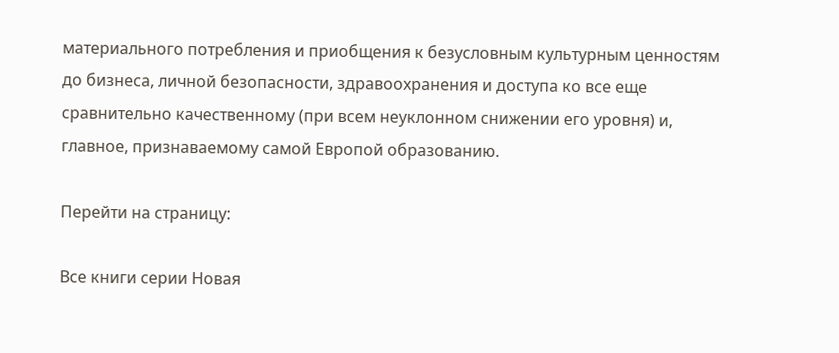материального потребления и приобщения к безусловным культурным ценностям до бизнеса, личной безопасности, здравоохранения и доступа ко все еще сравнительно качественному (при всем неуклонном снижении его уровня) и, главное, признаваемому самой Европой образованию.

Перейти на страницу:

Все книги серии Новая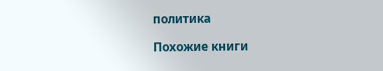политика

Похожие книги